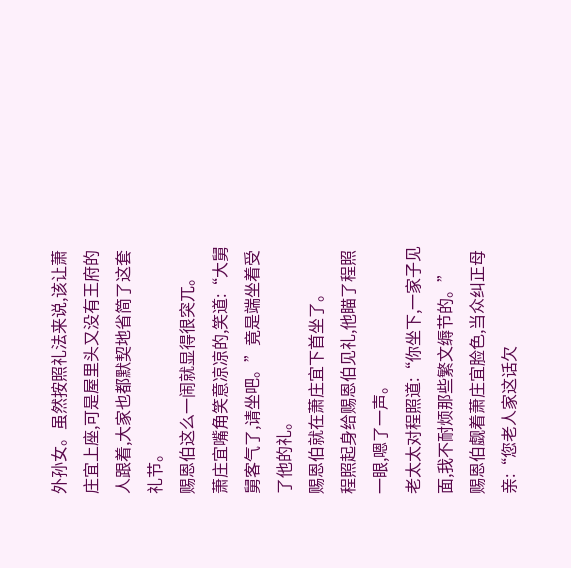外孙女。虽然按照礼法来说,该让萧庄宜上座,可是屋里头又没有王府的人跟着,大家也都默契地省简了这套礼节。
赐恩伯这么一闹就显得很突兀。
萧庄宜嘴角笑意凉凉的,笑道:“大舅舅客气了,请坐吧。”竟是端坐着受了他的礼。
赐恩伯就在萧庄宜下首坐了。
程照起身给赐恩伯见礼,他瞄了程照一眼,嗯了一声。
老太太对程照道:“你坐下,一家子见面,我不耐烦那些繁文缛节的。”
赐恩伯觑着萧庄宜脸色,当众纠正母亲:“您老人家这话欠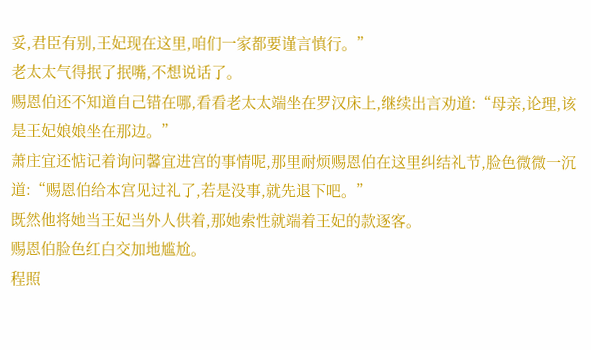妥,君臣有别,王妃现在这里,咱们一家都要谨言慎行。”
老太太气得抿了抿嘴,不想说话了。
赐恩伯还不知道自己错在哪,看看老太太端坐在罗汉床上,继续出言劝道:“母亲,论理,该是王妃娘娘坐在那边。”
萧庄宜还惦记着询问馨宜进宫的事情呢,那里耐烦赐恩伯在这里纠结礼节,脸色微微一沉道:“赐恩伯给本宫见过礼了,若是没事,就先退下吧。”
既然他将她当王妃当外人供着,那她索性就端着王妃的款逐客。
赐恩伯脸色红白交加地尴尬。
程照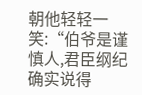朝他轻轻一笑:“伯爷是谨慎人,君臣纲纪确实说得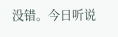没错。今日听说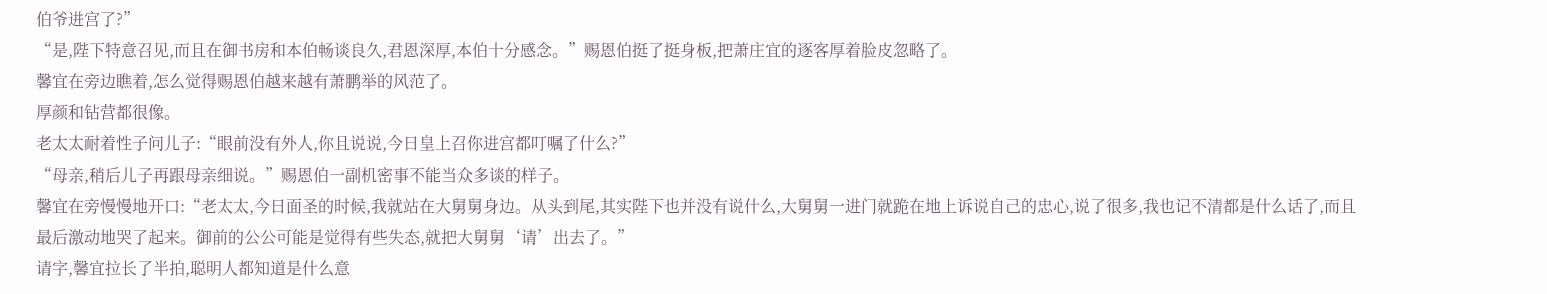伯爷进宫了?”
“是,陛下特意召见,而且在御书房和本伯畅谈良久,君恩深厚,本伯十分感念。”赐恩伯挺了挺身板,把萧庄宜的逐客厚着脸皮忽略了。
馨宜在旁边瞧着,怎么觉得赐恩伯越来越有萧鹏举的风范了。
厚颜和钻营都很像。
老太太耐着性子问儿子:“眼前没有外人,你且说说,今日皇上召你进宫都叮嘱了什么?”
“母亲,稍后儿子再跟母亲细说。”赐恩伯一副机密事不能当众多谈的样子。
馨宜在旁慢慢地开口:“老太太,今日面圣的时候,我就站在大舅舅身边。从头到尾,其实陛下也并没有说什么,大舅舅一进门就跪在地上诉说自己的忠心,说了很多,我也记不清都是什么话了,而且最后激动地哭了起来。御前的公公可能是觉得有些失态,就把大舅舅‘请’出去了。”
请字,馨宜拉长了半拍,聪明人都知道是什么意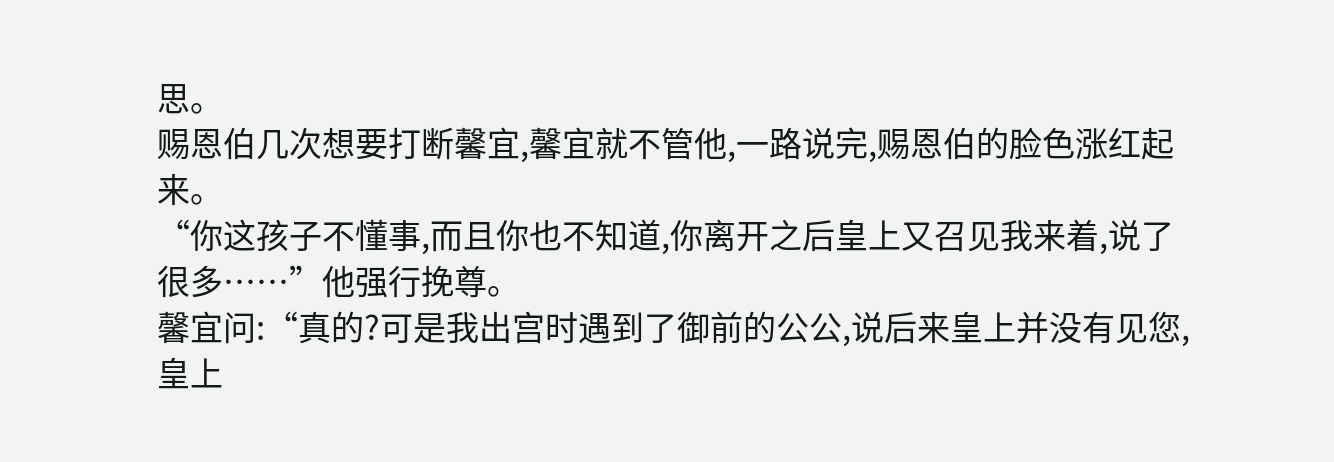思。
赐恩伯几次想要打断馨宜,馨宜就不管他,一路说完,赐恩伯的脸色涨红起来。
“你这孩子不懂事,而且你也不知道,你离开之后皇上又召见我来着,说了很多……”他强行挽尊。
馨宜问:“真的?可是我出宫时遇到了御前的公公,说后来皇上并没有见您,皇上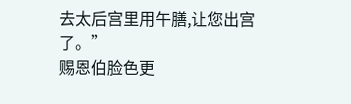去太后宫里用午膳,让您出宫了。”
赐恩伯脸色更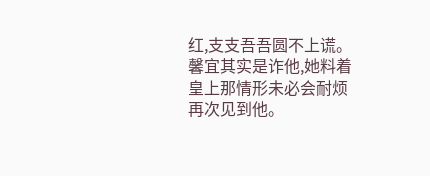红,支支吾吾圆不上谎。
馨宜其实是诈他,她料着皇上那情形未必会耐烦再次见到他。